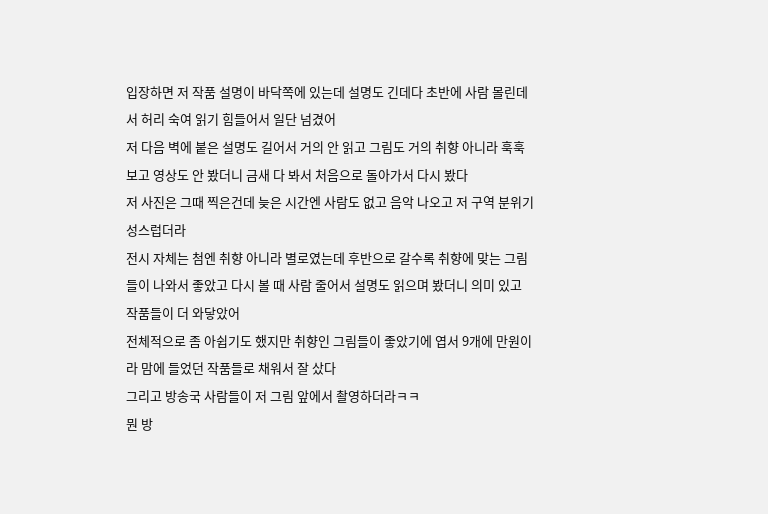입장하면 저 작품 설명이 바닥쪽에 있는데 설명도 긴데다 초반에 사람 몰린데서 허리 숙여 읽기 힘들어서 일단 넘겼어
저 다음 벽에 붙은 설명도 길어서 거의 안 읽고 그림도 거의 취향 아니라 훅훅 보고 영상도 안 봤더니 금새 다 봐서 처음으로 돌아가서 다시 봤다
저 사진은 그때 찍은건데 늦은 시간엔 사람도 없고 음악 나오고 저 구역 분위기 성스럽더라
전시 자체는 첨엔 취향 아니라 별로였는데 후반으로 갈수록 취향에 맞는 그림들이 나와서 좋았고 다시 볼 때 사람 줄어서 설명도 읽으며 봤더니 의미 있고 작품들이 더 와닿았어
전체적으로 좀 아쉽기도 했지만 취향인 그림들이 좋았기에 엽서 9개에 만원이라 맘에 들었던 작품들로 채워서 잘 샀다
그리고 방송국 사람들이 저 그림 앞에서 촬영하더라ㅋㅋ
뭔 방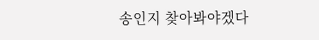송인지 찾아봐야겠다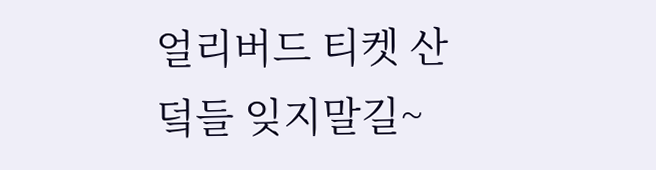얼리버드 티켓 산 덬들 잊지말길~